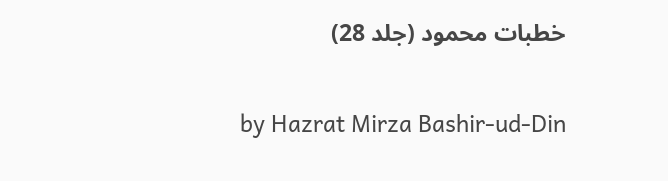خطبات محمود (جلد 28)

by Hazrat Mirza Bashir-ud-Din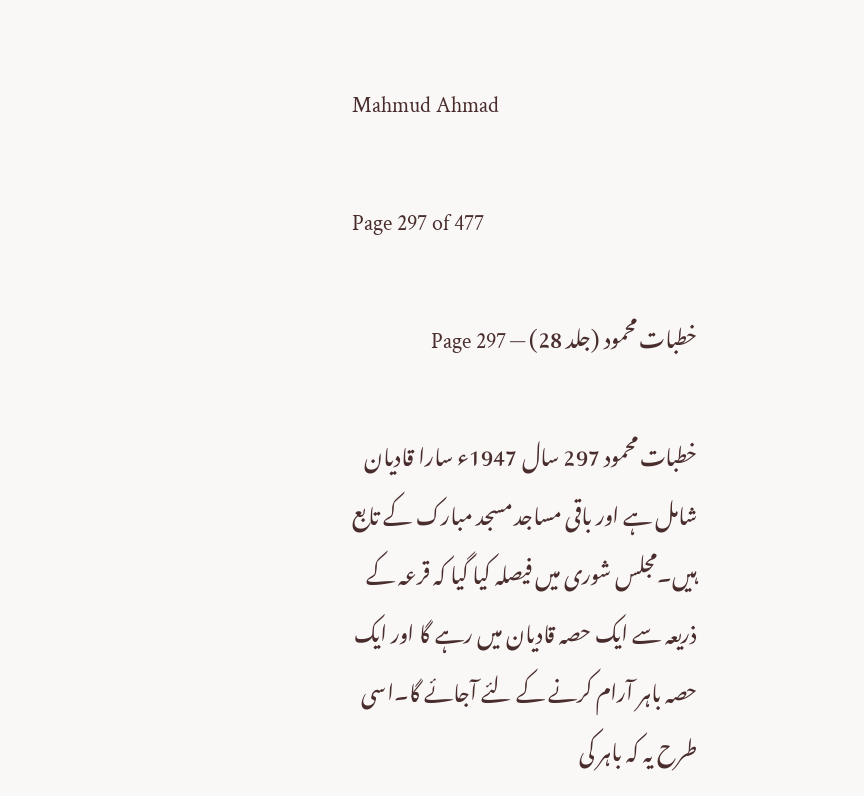Mahmud Ahmad

Page 297 of 477

خطبات محمود (جلد 28) — Page 297

خطبات محمود 297 سال 1947ء سارا قادیان شامل ہے اور باقی مساجد مسجد مبارک کے تابع ہیں۔مجلس شوری میں فیصلہ کیا گیا کہ قرعہ کے ذریعہ سے ایک حصہ قادیان میں رہے گا اور ایک حصہ باہر آرام کرنے کے لئے آجائے گا۔اسی طرح یہ کہ باہر کی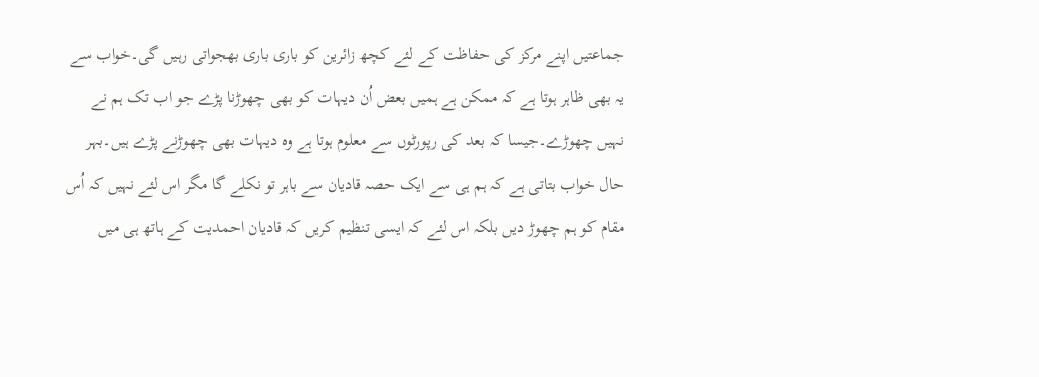جماعتیں اپنے مرکز کی حفاظت کے لئے کچھ زائرین کو باری باری بھجواتی رہیں گی۔خواب سے یہ بھی ظاہر ہوتا ہے کہ ممکن ہے ہمیں بعض اُن دیہات کو بھی چھوڑنا پڑے جو اب تک ہم نے نہیں چھوڑے۔جیسا کہ بعد کی رپورٹوں سے معلوم ہوتا ہے وہ دیہات بھی چھوڑنے پڑے ہیں۔بہر حال خواب بتاتی ہے کہ ہم ہی سے ایک حصہ قادیان سے باہر تو نکلے گا مگر اس لئے نہیں کہ اُس مقام کو ہم چھوڑ دیں بلکہ اس لئے کہ ایسی تنظیم کریں کہ قادیان احمدیت کے ہاتھ ہی میں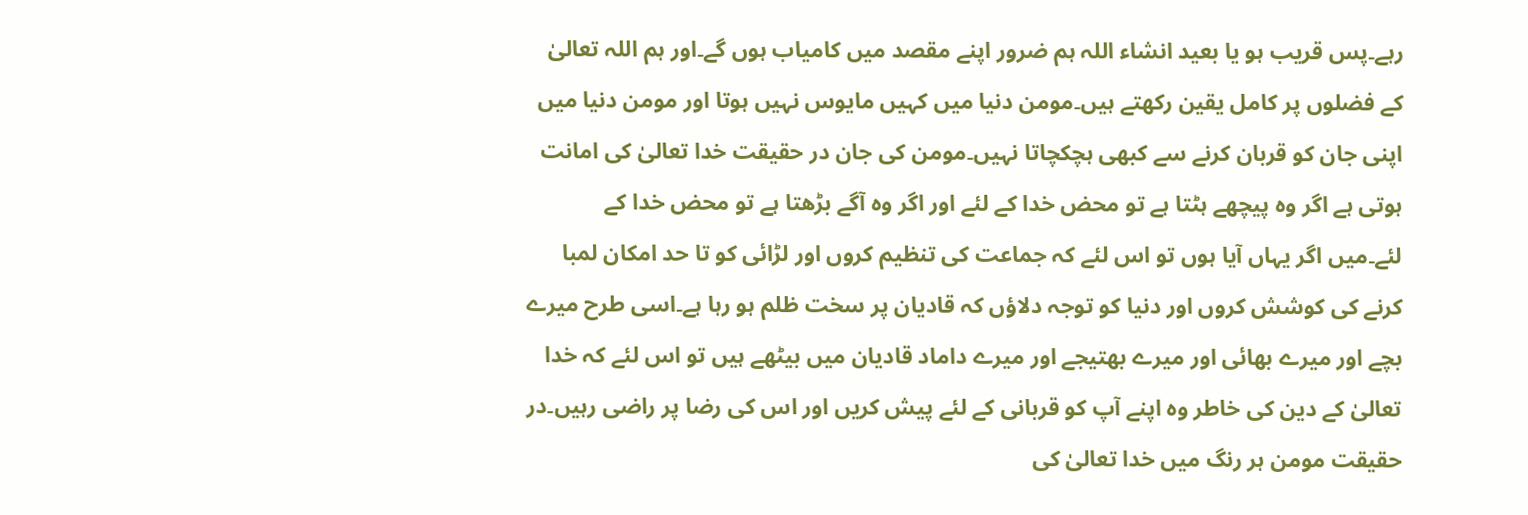رہے۔پس قریب ہو یا بعید انشاء اللہ ہم ضرور اپنے مقصد میں کامیاب ہوں گے۔اور ہم اللہ تعالیٰ کے فضلوں پر کامل یقین رکھتے ہیں۔مومن دنیا میں کہیں مایوس نہیں ہوتا اور مومن دنیا میں اپنی جان کو قربان کرنے سے کبھی ہچکچاتا نہیں۔مومن کی جان در حقیقت خدا تعالیٰ کی امانت ہوتی ہے اگر وہ پیچھے ہٹتا ہے تو محض خدا کے لئے اور اگر وہ آگے بڑھتا ہے تو محض خدا کے لئے۔میں اگر یہاں آیا ہوں تو اس لئے کہ جماعت کی تنظیم کروں اور لڑائی کو تا حد امکان لمبا کرنے کی کوشش کروں اور دنیا کو توجہ دلاؤں کہ قادیان پر سخت ظلم ہو رہا ہے۔اسی طرح میرے بچے اور میرے بھائی اور میرے بھتیجے اور میرے داماد قادیان میں بیٹھے ہیں تو اس لئے کہ خدا تعالیٰ کے دین کی خاطر وہ اپنے آپ کو قربانی کے لئے پیش کریں اور اس کی رضا پر راضی رہیں۔در حقیقت مومن ہر رنگ میں خدا تعالیٰ کی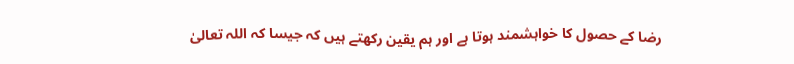رضا کے حصول کا خواہشمند ہوتا ہے اور ہم یقین رکھتے ہیں کہ جیسا کہ اللہ تعالیٰ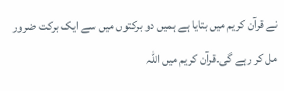نے قرآن کریم میں بتایا ہے ہمیں دو برکتوں میں سے ایک برکت ضرور مل کر رہے گی۔قرآن کریم میں اللہ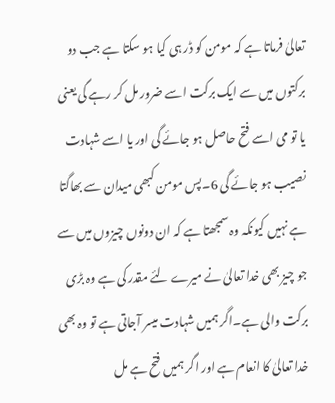تعالیٰ فرماتا ہے کہ مومن کو ڈر ہی کیا ہو سکتا ہے جب دو برکتوں میں سے ایک برکت اسے ضرور مل کر رہے گی یعنی یا تو می اسے فتح حاصل ہو جائے گی اور یا اسے شہادت نصیب ہو جائے گی 6۔پس مومن کبھی میدان سے بھاگتا ہے نہیں کیونکہ وہ سمجھتا ہے کہ ان دونوں چیزوں میں سے جو چیز بھی خدا تعالیٰ نے میرے لئے مقدر کی ہے وہ بڑی برکت والی ہے۔اگر ہمیں شہادت میسر آجاتی ہے تو وہ بھی خدا تعالیٰ کا انعام ہے اور اگر ہمیں فتح ہے مل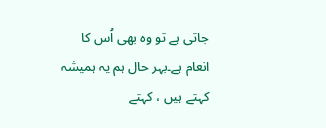جاتی ہے تو وہ بھی اُس کا انعام ہے۔بہر حال ہم یہ ہمیشہ کہتے ہیں ، کہتے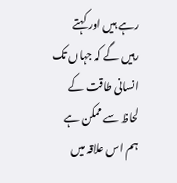رہے ہیں اور کہتے رہیں گے کہ جہاں تک انسانی طاقت کے لحاظ سے ممکن ہے ہم اس علاقہ میں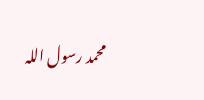محمد رسول اللہ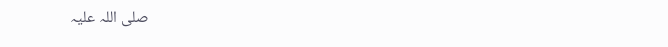صلی اللہ علیہ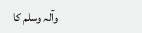وآلہ وسلم کا